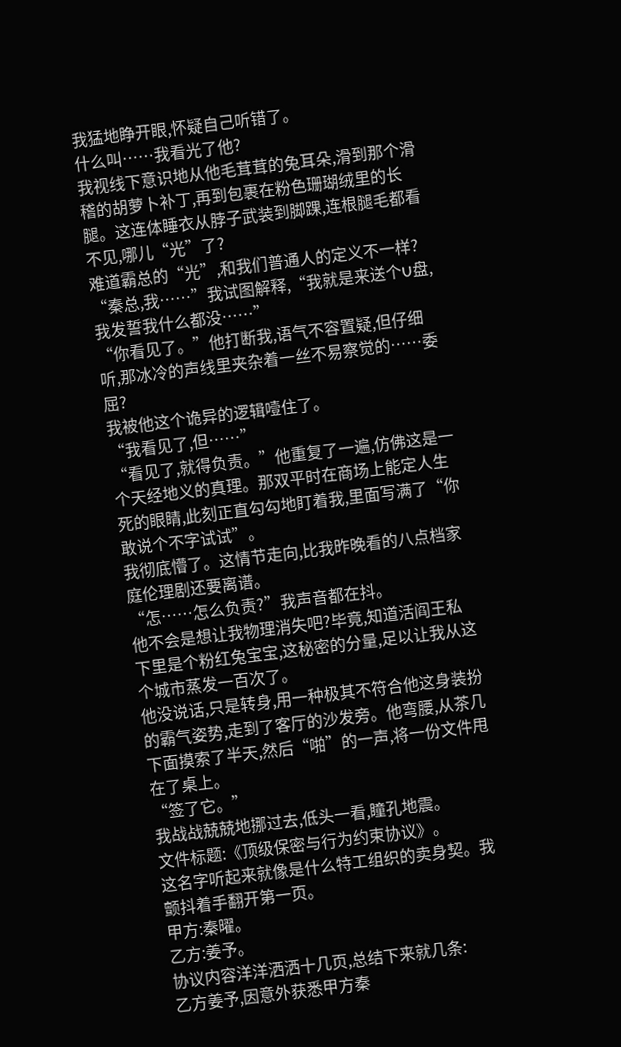我猛地睁开眼,怀疑自己听错了。
什么叫……我看光了他?
我视线下意识地从他毛茸茸的兔耳朵,滑到那个滑稽的胡萝卜补丁,再到包裹在粉色珊瑚绒里的长腿。这连体睡衣从脖子武装到脚踝,连根腿毛都看不见,哪儿“光”了?
难道霸总的“光”,和我们普通人的定义不一样?
“秦总,我……”我试图解释,“我就是来送个U盘,我发誓我什么都没……”
“你看见了。”他打断我,语气不容置疑,但仔细听,那冰冷的声线里夹杂着一丝不易察觉的……委屈?
我被他这个诡异的逻辑噎住了。
“我看见了,但……”
“看见了,就得负责。”他重复了一遍,仿佛这是一个天经地义的真理。那双平时在商场上能定人生死的眼睛,此刻正直勾勾地盯着我,里面写满了“你敢说个不字试试”。
我彻底懵了。这情节走向,比我昨晚看的八点档家庭伦理剧还要离谱。
“怎……怎么负责?”我声音都在抖。
他不会是想让我物理消失吧?毕竟,知道活阎王私下里是个粉红兔宝宝,这秘密的分量,足以让我从这个城市蒸发一百次了。
他没说话,只是转身,用一种极其不符合他这身装扮的霸气姿势,走到了客厅的沙发旁。他弯腰,从茶几下面摸索了半天,然后“啪”的一声,将一份文件甩在了桌上。
“签了它。”
我战战兢兢地挪过去,低头一看,瞳孔地震。
文件标题:《顶级保密与行为约束协议》。
这名字听起来就像是什么特工组织的卖身契。我颤抖着手翻开第一页。
甲方:秦曜。
乙方:姜予。
协议内容洋洋洒洒十几页,总结下来就几条:
乙方姜予,因意外获悉甲方秦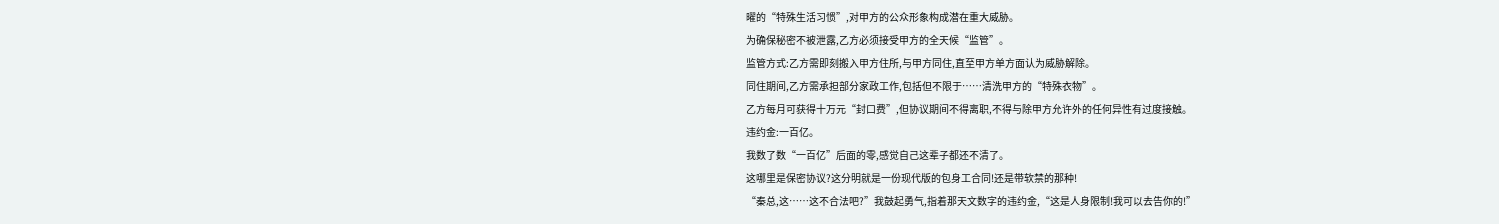曜的“特殊生活习惯”,对甲方的公众形象构成潜在重大威胁。
为确保秘密不被泄露,乙方必须接受甲方的全天候“监管”。
监管方式:乙方需即刻搬入甲方住所,与甲方同住,直至甲方单方面认为威胁解除。
同住期间,乙方需承担部分家政工作,包括但不限于……清洗甲方的“特殊衣物”。
乙方每月可获得十万元“封口费”,但协议期间不得离职,不得与除甲方允许外的任何异性有过度接触。
违约金:一百亿。
我数了数“一百亿”后面的零,感觉自己这辈子都还不清了。
这哪里是保密协议?这分明就是一份现代版的包身工合同!还是带软禁的那种!
“秦总,这……这不合法吧?”我鼓起勇气,指着那天文数字的违约金,“这是人身限制!我可以去告你的!”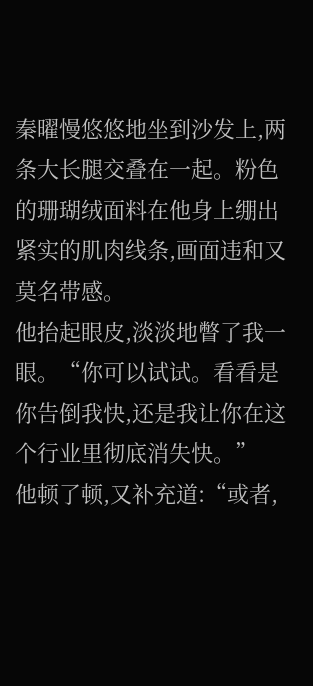秦曜慢悠悠地坐到沙发上,两条大长腿交叠在一起。粉色的珊瑚绒面料在他身上绷出紧实的肌肉线条,画面违和又莫名带感。
他抬起眼皮,淡淡地瞥了我一眼。“你可以试试。看看是你告倒我快,还是我让你在这个行业里彻底消失快。”
他顿了顿,又补充道:“或者,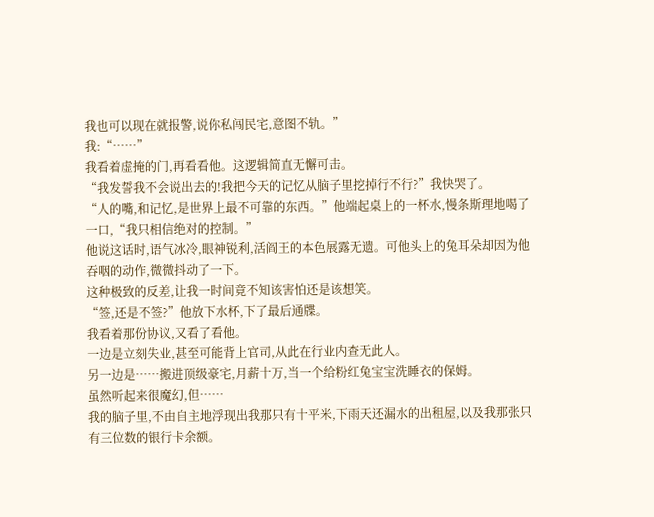我也可以现在就报警,说你私闯民宅,意图不轨。”
我:“……”
我看着虚掩的门,再看看他。这逻辑简直无懈可击。
“我发誓我不会说出去的!我把今天的记忆从脑子里挖掉行不行?”我快哭了。
“人的嘴,和记忆,是世界上最不可靠的东西。”他端起桌上的一杯水,慢条斯理地喝了一口,“我只相信绝对的控制。”
他说这话时,语气冰冷,眼神锐利,活阎王的本色展露无遗。可他头上的兔耳朵却因为他吞咽的动作,微微抖动了一下。
这种极致的反差,让我一时间竟不知该害怕还是该想笑。
“签,还是不签?”他放下水杯,下了最后通牒。
我看着那份协议,又看了看他。
一边是立刻失业,甚至可能背上官司,从此在行业内查无此人。
另一边是……搬进顶级豪宅,月薪十万,当一个给粉红兔宝宝洗睡衣的保姆。
虽然听起来很魔幻,但……
我的脑子里,不由自主地浮现出我那只有十平米,下雨天还漏水的出租屋,以及我那张只有三位数的银行卡余额。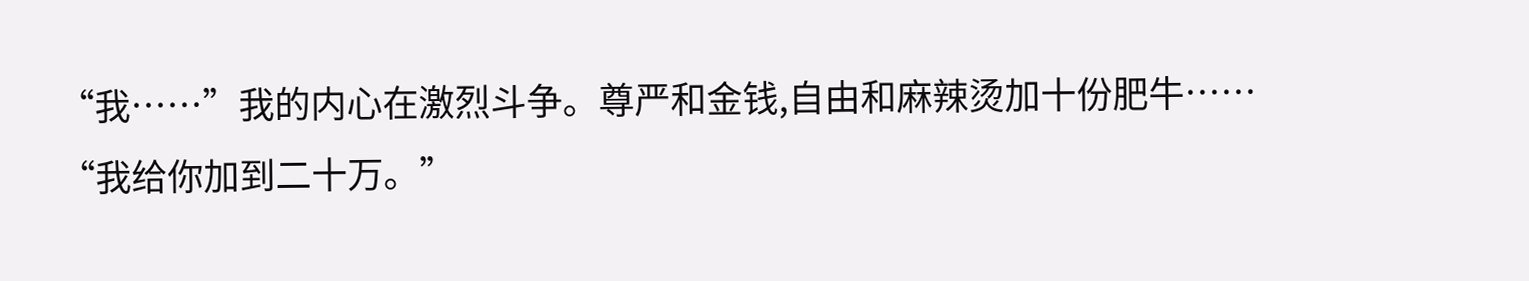“我……”我的内心在激烈斗争。尊严和金钱,自由和麻辣烫加十份肥牛……
“我给你加到二十万。”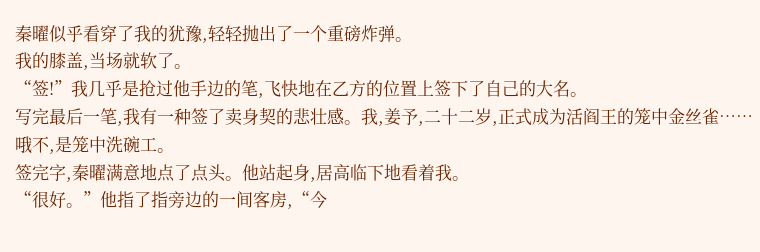秦曜似乎看穿了我的犹豫,轻轻抛出了一个重磅炸弹。
我的膝盖,当场就软了。
“签!”我几乎是抢过他手边的笔,飞快地在乙方的位置上签下了自己的大名。
写完最后一笔,我有一种签了卖身契的悲壮感。我,姜予,二十二岁,正式成为活阎王的笼中金丝雀……哦不,是笼中洗碗工。
签完字,秦曜满意地点了点头。他站起身,居高临下地看着我。
“很好。”他指了指旁边的一间客房,“今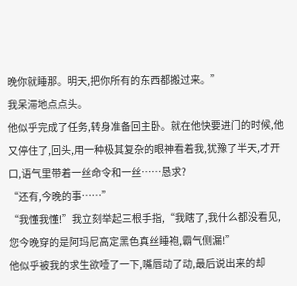晚你就睡那。明天,把你所有的东西都搬过来。”
我呆滞地点点头。
他似乎完成了任务,转身准备回主卧。就在他快要进门的时候,他又停住了,回头,用一种极其复杂的眼神看着我,犹豫了半天,才开口,语气里带着一丝命令和一丝……恳求?
“还有,今晚的事……”
“我懂我懂!”我立刻举起三根手指,“我瞎了,我什么都没看见,您今晚穿的是阿玛尼高定黑色真丝睡袍,霸气侧漏!”
他似乎被我的求生欲噎了一下,嘴唇动了动,最后说出来的却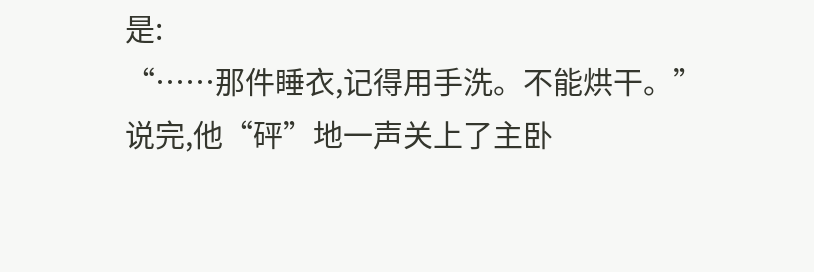是:
“……那件睡衣,记得用手洗。不能烘干。”
说完,他“砰”地一声关上了主卧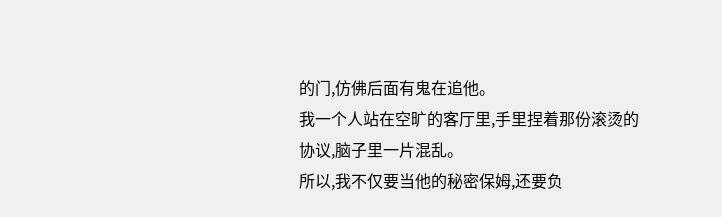的门,仿佛后面有鬼在追他。
我一个人站在空旷的客厅里,手里捏着那份滚烫的协议,脑子里一片混乱。
所以,我不仅要当他的秘密保姆,还要负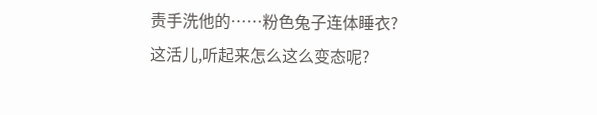责手洗他的……粉色兔子连体睡衣?
这活儿,听起来怎么这么变态呢?